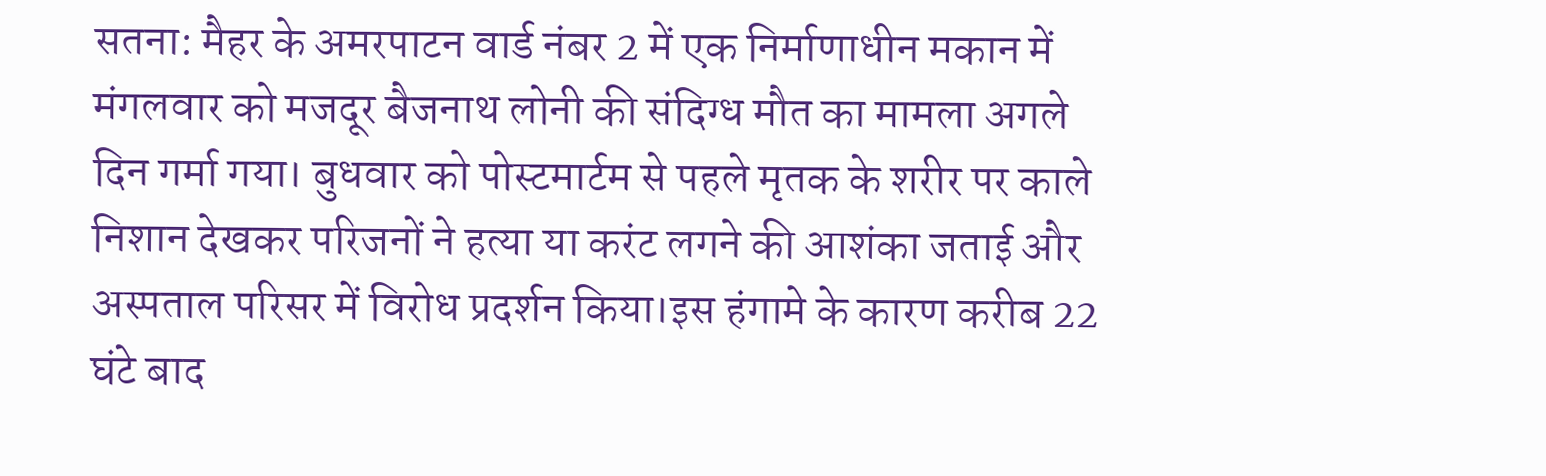सतना: मैहर के अमरपाटन वार्ड नंबर 2 में एक निर्माणाधीन मकान में मंगलवार को मजदूर बैजनाथ लोनी की संदिग्ध मौत का मामला अगले दिन गर्मा गया। बुधवार को पोस्टमार्टम से पहले मृतक के शरीर पर काले निशान देखकर परिजनों ने हत्या या करंट लगने की आशंका जताई और अस्पताल परिसर में विरोध प्रदर्शन किया।इस हंगामे के कारण करीब 22 घंटे बाद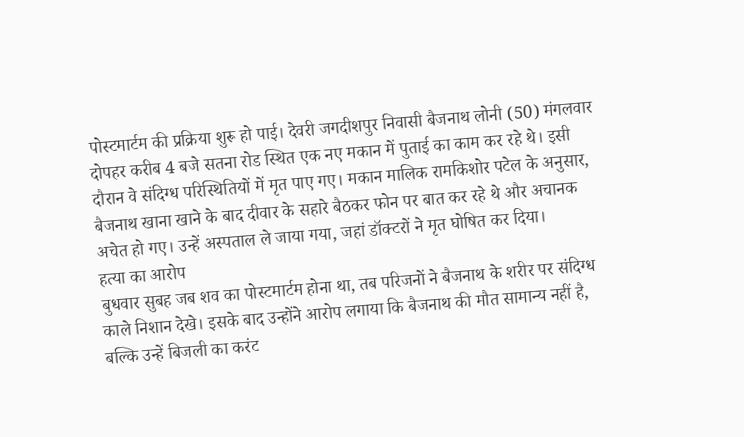पोस्टमार्टम की प्रक्रिया शुरू हो पाई। देवरी जगदीशपुर निवासी बैजनाथ लोनी (50) मंगलवार दोपहर करीब 4 बजे सतना रोड स्थित एक नए मकान में पुताई का काम कर रहे थे। इसी दौरान वे संदिग्ध परिस्थितियों में मृत पाए गए। मकान मालिक रामकिशोर पटेल के अनुसार, बैजनाथ खाना खाने के बाद दीवार के सहारे बैठकर फोन पर बात कर रहे थे और अचानक अचेत हो गए। उन्हें अस्पताल ले जाया गया, जहां डॉक्टरों ने मृत घोषित कर दिया।
हत्या का आरोप
बुधवार सुबह जब शव का पोस्टमार्टम होना था, तब परिजनों ने बैजनाथ के शरीर पर संदिग्ध काले निशान देखे। इसके बाद उन्होंने आरोप लगाया कि बैजनाथ की मौत सामान्य नहीं है, बल्कि उन्हें बिजली का करंट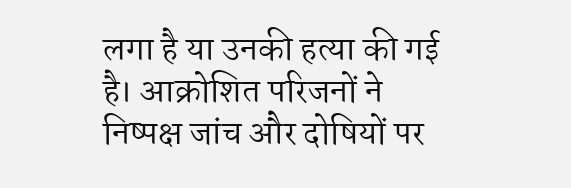लगा है या उनकी हत्या की गई है। आक्रोशित परिजनों ने निष्पक्ष जांच और दोषियों पर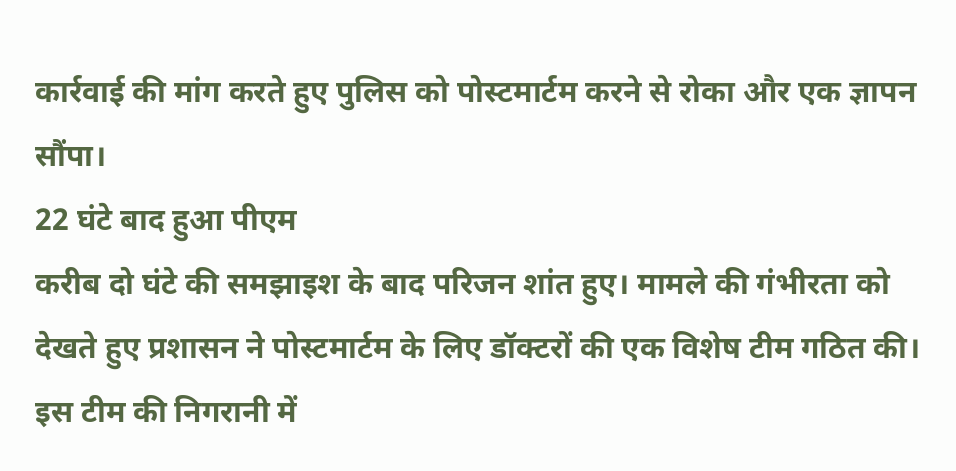कार्रवाई की मांग करते हुए पुलिस को पोस्टमार्टम करने से रोका और एक ज्ञापन सौंपा।
22 घंटे बाद हुआ पीएम
करीब दो घंटे की समझाइश के बाद परिजन शांत हुए। मामले की गंभीरता को देखते हुए प्रशासन ने पोस्टमार्टम के लिए डॉक्टरों की एक विशेष टीम गठित की। इस टीम की निगरानी में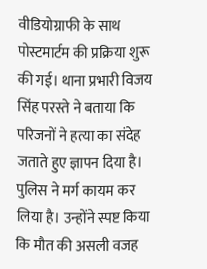वीडियोग्राफी के साथ पोस्टमार्टम की प्रक्रिया शुरू की गई। थाना प्रभारी विजय सिंह परस्ते ने बताया कि परिजनों ने हत्या का संदेह जताते हुए ज्ञापन दिया है। पुलिस ने मर्ग कायम कर लिया है। उन्होंने स्पष्ट किया कि मौत की असली वजह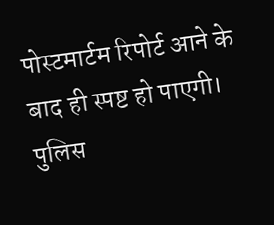पोस्टमार्टम रिपोर्ट आने के बाद ही स्पष्ट हो पाएगी। पुलिस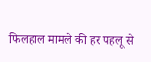फिलहाल मामले की हर पहलू से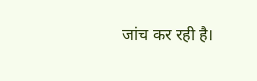जांच कर रही है।